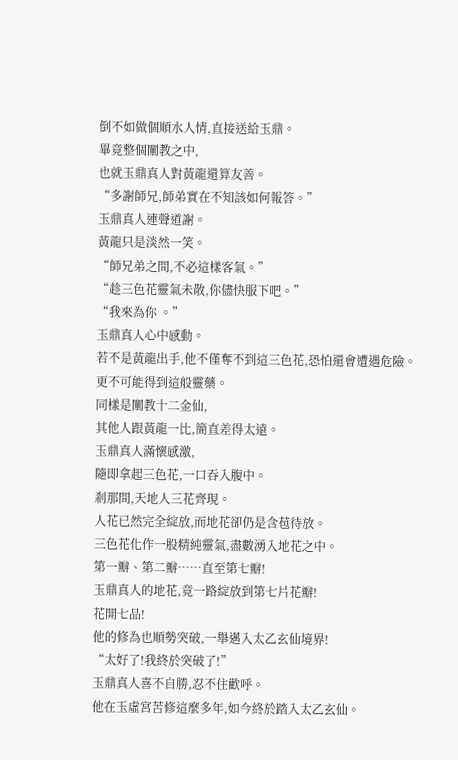倒不如做個順水人情,直接送給玉鼎。
畢竟整個闡教之中,
也就玉鼎真人對黃龍還算友善。
“多謝師兄,師弟實在不知該如何報答。”
玉鼎真人連聲道謝。
黃龍只是淡然一笑。
“師兄弟之間,不必這樣客氣。”
“趁三色花靈氣未散,你儘快服下吧。”
“我來為你 。”
玉鼎真人心中感動。
若不是黃龍出手,他不僅奪不到這三色花,恐怕還會遭遇危險。
更不可能得到這般靈藥。
同樣是闡教十二金仙,
其他人跟黃龍一比,簡直差得太遠。
玉鼎真人滿懷感激,
隨即拿起三色花,一口吞入腹中。
剎那間,天地人三花齊現。
人花已然完全綻放,而地花卻仍是含苞待放。
三色花化作一股精純靈氣,盡數湧入地花之中。
第一瓣、第二瓣……直至第七瓣!
玉鼎真人的地花,竟一路綻放到第七片花瓣!
花開七品!
他的修為也順勢突破,一舉邁入太乙玄仙境界!
“太好了!我終於突破了!”
玉鼎真人喜不自勝,忍不住歡呼。
他在玉虛宮苦修這麼多年,如今終於踏入太乙玄仙。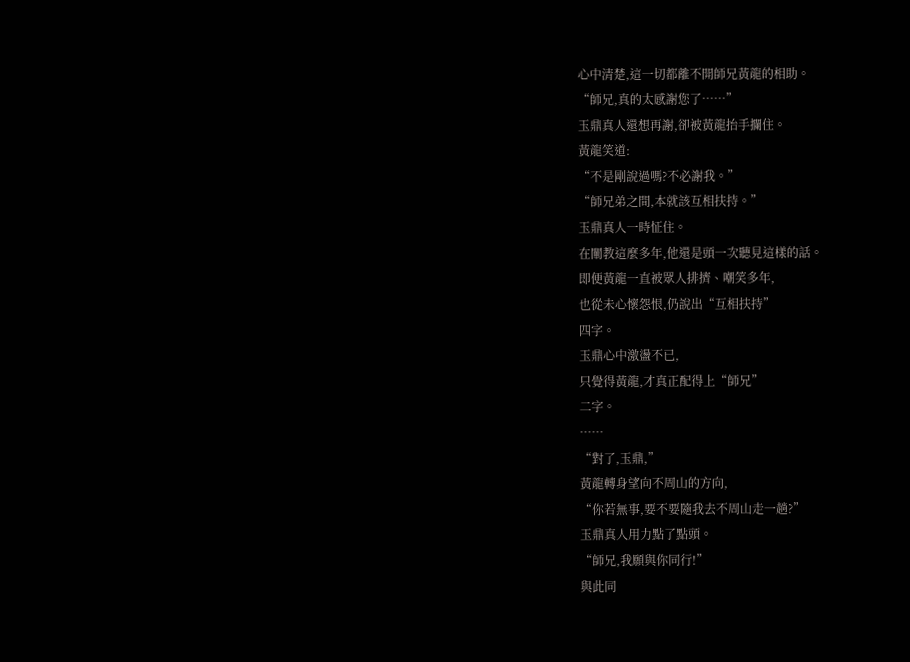心中清楚,這一切都離不開師兄黃龍的相助。
“師兄,真的太感謝您了……”
玉鼎真人還想再謝,卻被黃龍抬手攔住。
黃龍笑道:
“不是剛說過嗎?不必謝我。”
“師兄弟之間,本就該互相扶持。”
玉鼎真人一時怔住。
在闡教這麼多年,他還是頭一次聽見這樣的話。
即便黃龍一直被眾人排擠、嘲笑多年,
也從未心懷怨恨,仍說出“互相扶持”
四字。
玉鼎心中激盪不已,
只覺得黃龍,才真正配得上“師兄”
二字。
……
“對了,玉鼎,”
黃龍轉身望向不周山的方向,
“你若無事,要不要隨我去不周山走一趟?”
玉鼎真人用力點了點頭。
“師兄,我願與你同行!”
與此同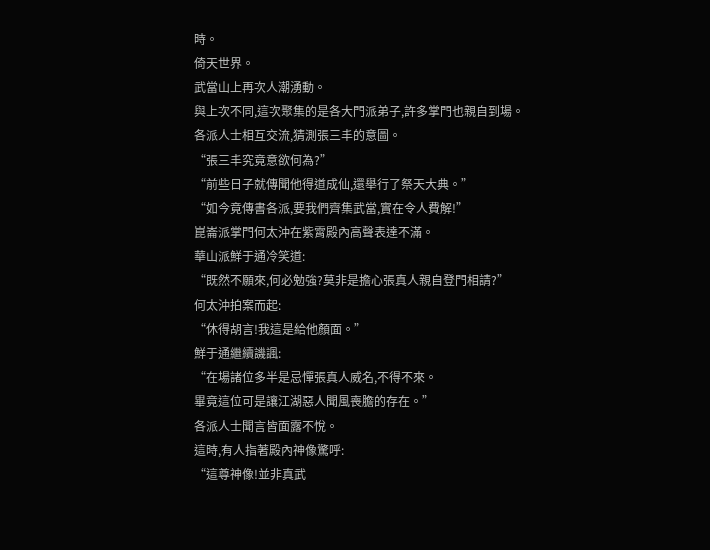時。
倚天世界。
武當山上再次人潮湧動。
與上次不同,這次聚集的是各大門派弟子,許多掌門也親自到場。
各派人士相互交流,猜測張三丰的意圖。
“張三丰究竟意欲何為?”
“前些日子就傳聞他得道成仙,還舉行了祭天大典。”
“如今竟傳書各派,要我們齊集武當,實在令人費解!”
崑崙派掌門何太沖在紫霄殿內高聲表達不滿。
華山派鮮于通冷笑道:
“既然不願來,何必勉強?莫非是擔心張真人親自登門相請?”
何太沖拍案而起:
“休得胡言!我這是給他顏面。”
鮮于通繼續譏諷:
“在場諸位多半是忌憚張真人威名,不得不來。
畢竟這位可是讓江湖惡人聞風喪膽的存在。”
各派人士聞言皆面露不悅。
這時,有人指著殿內神像驚呼:
“這尊神像!並非真武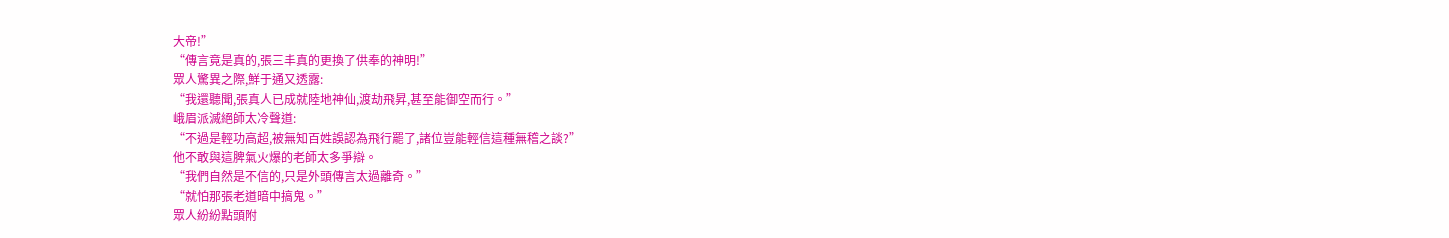大帝!”
“傳言竟是真的,張三丰真的更換了供奉的神明!”
眾人驚異之際,鮮于通又透露:
“我還聽聞,張真人已成就陸地神仙,渡劫飛昇,甚至能御空而行。”
峨眉派滅絕師太冷聲道:
“不過是輕功高超,被無知百姓誤認為飛行罷了,諸位豈能輕信這種無稽之談?”
他不敢與這脾氣火爆的老師太多爭辯。
“我們自然是不信的,只是外頭傳言太過離奇。”
“就怕那張老道暗中搞鬼。”
眾人紛紛點頭附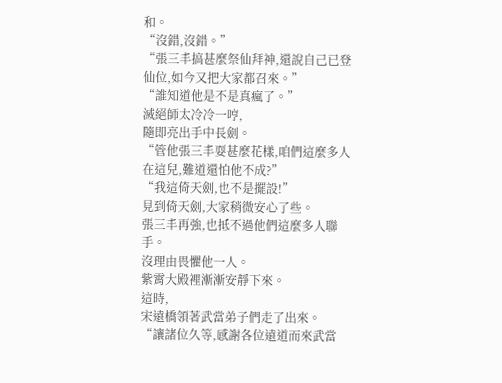和。
“沒錯,沒錯。”
“張三丰搞甚麼祭仙拜神,還說自己已登仙位,如今又把大家都召來。”
“誰知道他是不是真瘋了。”
滅絕師太冷冷一哼,
隨即亮出手中長劍。
“管他張三丰耍甚麼花樣,咱們這麼多人在這兒,難道還怕他不成?”
“我這倚天劍,也不是擺設!”
見到倚天劍,大家稍微安心了些。
張三丰再強,也抵不過他們這麼多人聯手。
沒理由畏懼他一人。
紫霄大殿裡漸漸安靜下來。
這時,
宋遠橋領著武當弟子們走了出來。
“讓諸位久等,感謝各位遠道而來武當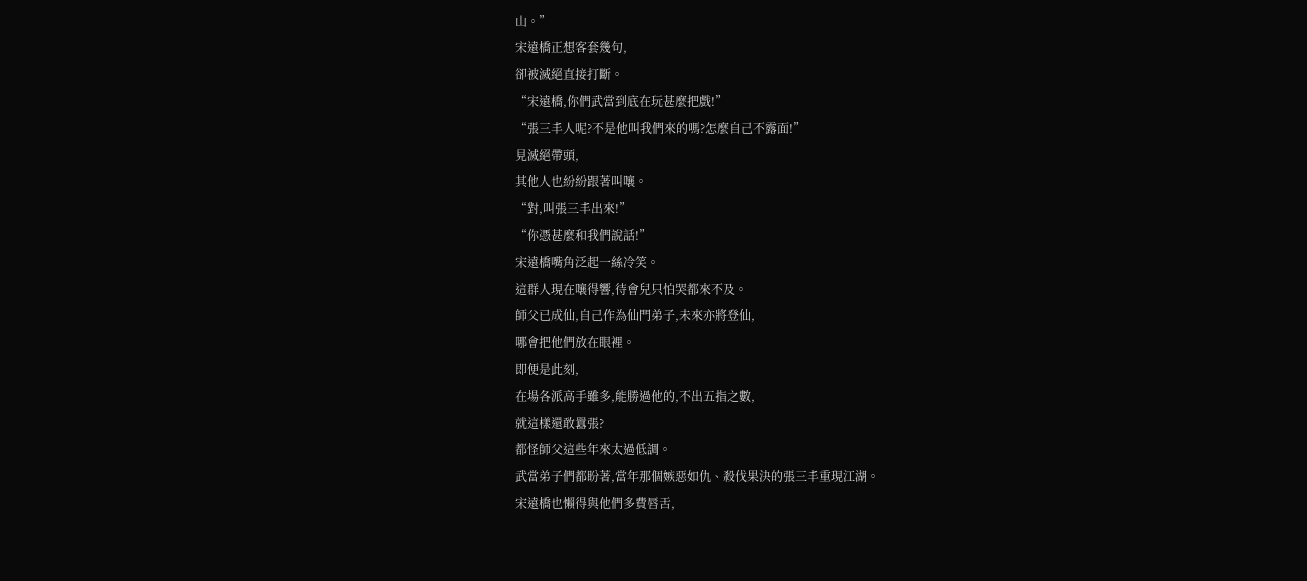山。”
宋遠橋正想客套幾句,
卻被滅絕直接打斷。
“宋遠橋,你們武當到底在玩甚麼把戲!”
“張三丰人呢?不是他叫我們來的嗎?怎麼自己不露面!”
見滅絕帶頭,
其他人也紛紛跟著叫嚷。
“對,叫張三丰出來!”
“你憑甚麼和我們說話!”
宋遠橋嘴角泛起一絲冷笑。
這群人現在嚷得響,待會兒只怕哭都來不及。
師父已成仙,自己作為仙門弟子,未來亦將登仙,
哪會把他們放在眼裡。
即便是此刻,
在場各派高手雖多,能勝過他的,不出五指之數,
就這樣還敢囂張?
都怪師父這些年來太過低調。
武當弟子們都盼著,當年那個嫉惡如仇、殺伐果決的張三丰重現江湖。
宋遠橋也懶得與他們多費唇舌,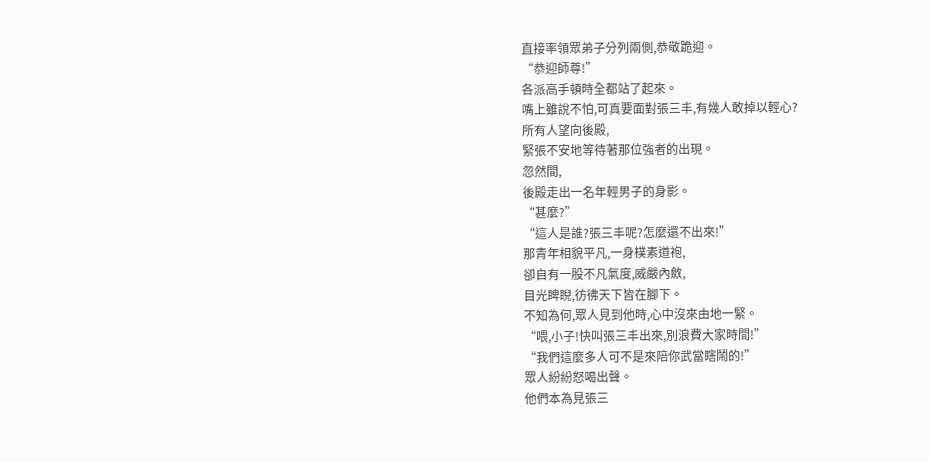直接率領眾弟子分列兩側,恭敬跪迎。
“恭迎師尊!”
各派高手頓時全都站了起來。
嘴上雖說不怕,可真要面對張三丰,有幾人敢掉以輕心?
所有人望向後殿,
緊張不安地等待著那位強者的出現。
忽然間,
後殿走出一名年輕男子的身影。
“甚麼?”
“這人是誰?張三丰呢?怎麼還不出來!”
那青年相貌平凡,一身樸素道袍,
卻自有一股不凡氣度,威嚴內斂,
目光睥睨,彷彿天下皆在腳下。
不知為何,眾人見到他時,心中沒來由地一緊。
“喂,小子!快叫張三丰出來,別浪費大家時間!”
“我們這麼多人可不是來陪你武當瞎鬧的!”
眾人紛紛怒喝出聲。
他們本為見張三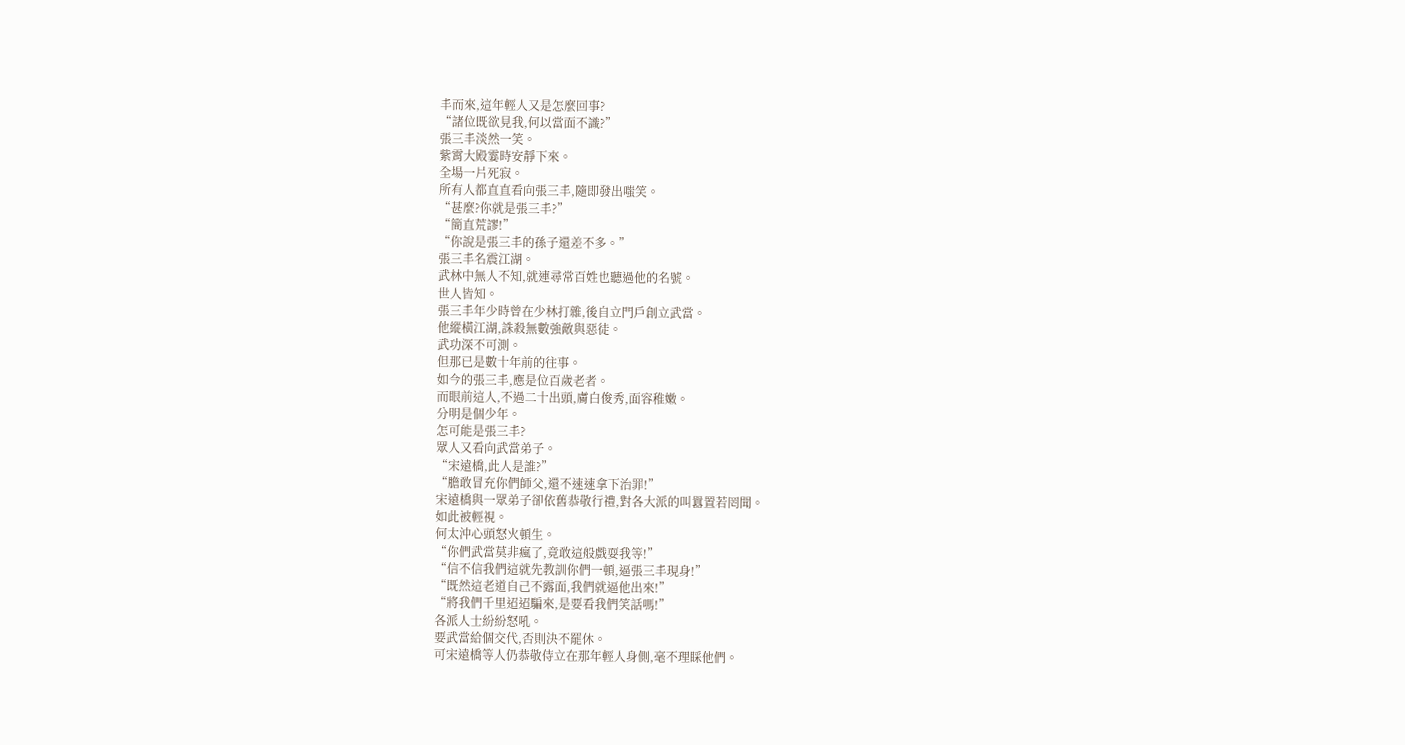丰而來,這年輕人又是怎麼回事?
“諸位既欲見我,何以當面不識?”
張三丰淡然一笑。
紫霄大殿霎時安靜下來。
全場一片死寂。
所有人都直直看向張三丰,隨即發出嗤笑。
“甚麼?你就是張三丰?”
“簡直荒謬!”
“你說是張三丰的孫子還差不多。”
張三丰名震江湖。
武林中無人不知,就連尋常百姓也聽過他的名號。
世人皆知。
張三丰年少時曾在少林打雜,後自立門戶創立武當。
他縱橫江湖,誅殺無數強敵與惡徒。
武功深不可測。
但那已是數十年前的往事。
如今的張三丰,應是位百歲老者。
而眼前這人,不過二十出頭,膚白俊秀,面容稚嫩。
分明是個少年。
怎可能是張三丰?
眾人又看向武當弟子。
“宋遠橋,此人是誰?”
“膽敢冒充你們師父,還不速速拿下治罪!”
宋遠橋與一眾弟子卻依舊恭敬行禮,對各大派的叫囂置若罔聞。
如此被輕視。
何太沖心頭怒火頓生。
“你們武當莫非瘋了,竟敢這般戲耍我等!”
“信不信我們這就先教訓你們一頓,逼張三丰現身!”
“既然這老道自己不露面,我們就逼他出來!”
“將我們千里迢迢騙來,是要看我們笑話嗎!”
各派人士紛紛怒吼。
要武當給個交代,否則決不罷休。
可宋遠橋等人仍恭敬侍立在那年輕人身側,毫不理睬他們。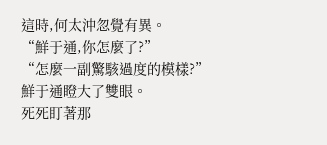這時,何太沖忽覺有異。
“鮮于通,你怎麼了?”
“怎麼一副驚駭過度的模樣?”
鮮于通瞪大了雙眼。
死死盯著那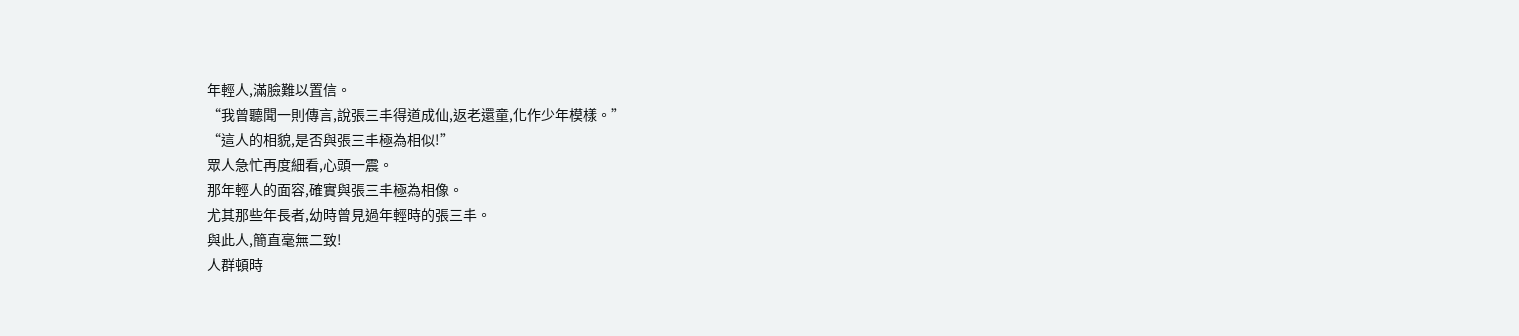年輕人,滿臉難以置信。
“我曾聽聞一則傳言,說張三丰得道成仙,返老還童,化作少年模樣。”
“這人的相貌,是否與張三丰極為相似!”
眾人急忙再度細看,心頭一震。
那年輕人的面容,確實與張三丰極為相像。
尤其那些年長者,幼時曾見過年輕時的張三丰。
與此人,簡直毫無二致!
人群頓時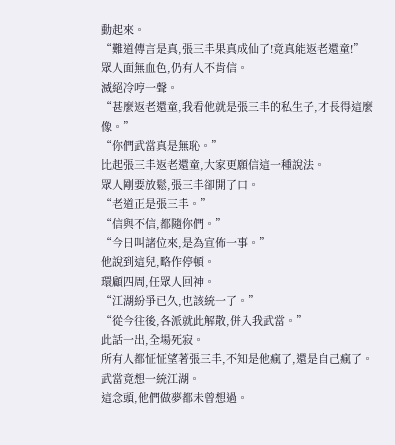動起來。
“難道傳言是真,張三丰果真成仙了!竟真能返老還童!”
眾人面無血色,仍有人不肯信。
滅絕冷哼一聲。
“甚麼返老還童,我看他就是張三丰的私生子,才長得這麼像。”
“你們武當真是無恥。”
比起張三丰返老還童,大家更願信這一種說法。
眾人剛要放鬆,張三丰卻開了口。
“老道正是張三丰。”
“信與不信,都隨你們。”
“今日叫諸位來,是為宣佈一事。”
他說到這兒,略作停頓。
環顧四周,任眾人回神。
“江湖紛爭已久,也該統一了。”
“從今往後,各派就此解散,併入我武當。”
此話一出,全場死寂。
所有人都怔怔望著張三丰,不知是他瘋了,還是自己瘋了。
武當竟想一統江湖。
這念頭,他們做夢都未曾想過。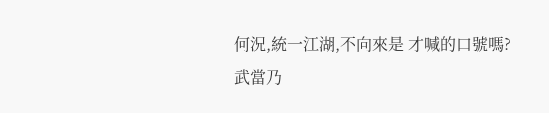何況,統一江湖,不向來是 才喊的口號嗎?
武當乃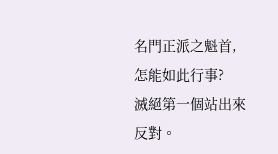名門正派之魁首,怎能如此行事?
滅絕第一個站出來反對。